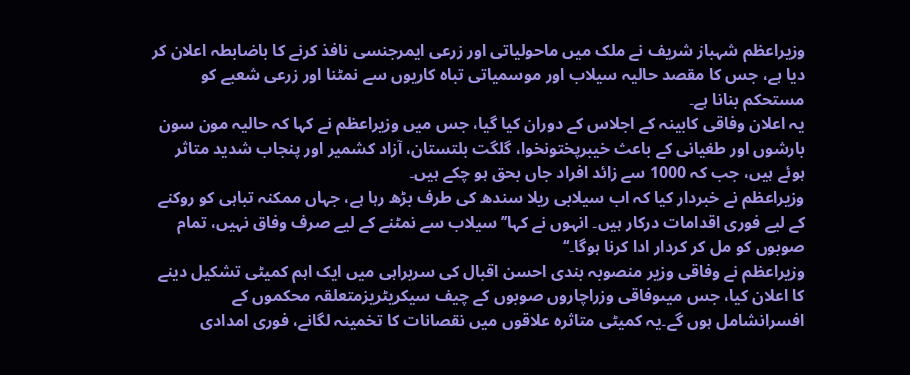وزیراعظم شہباز شریف نے ملک میں ماحولیاتی اور زرعی ایمرجنسی نافذ کرنے کا باضابطہ اعلان کر دیا ہے، جس کا مقصد حالیہ سیلاب اور موسمیاتی تباہ کاریوں سے نمٹنا اور زرعی شعبے کو مستحکم بنانا ہے۔
یہ اعلان وفاقی کابینہ کے اجلاس کے دوران کیا گیا، جس میں وزیراعظم نے کہا کہ حالیہ مون سون بارشوں اور طغیانی کے باعث خیبرپختونخوا، گلگت بلتستان، آزاد کشمیر اور پنجاب شدید متاثر ہوئے ہیں، جب کہ 1000 سے زائد افراد جاں بحق ہو چکے ہیں۔
وزیراعظم نے خبردار کیا کہ اب سیلابی ریلا سندھ کی طرف بڑھ رہا ہے، جہاں ممکنہ تباہی کو روکنے کے لیے فوری اقدامات درکار ہیں۔ انہوں نے کہا’’سیلاب سے نمٹنے کے لیے صرف وفاق نہیں، تمام صوبوں کو مل کر کردار ادا کرنا ہوگا۔‘‘
وزیراعظم نے وفاقی وزیر منصوبہ بندی احسن اقبال کی سربراہی میں ایک اہم کمیٹی تشکیل دینے کا اعلان کیا، جس میںوفاقی وزراچاروں صوبوں کے چیف سیکریٹریزمتعلقہ محکموں کے افسرانشامل ہوں گے۔یہ کمیٹی متاثرہ علاقوں میں نقصانات کا تخمینہ لگانے، فوری امدادی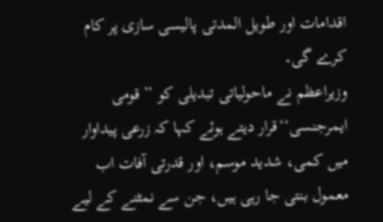اقدامات اور طویل المدتی پالیسی سازی پر کام کرے گی۔
وزیراعظم نے ماحولیاتی تبدیلی کو ’’قومی ایمرجنسی‘‘قرار دیتے ہوئے کہا کہ زرعی پیداوار میں کمی، شدید موسم، اور قدرتی آفات اب معمول بنتی جا رہی ہیں، جن سے نمٹنے کے لیے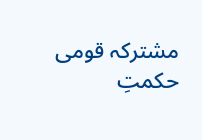مشترکہ قومی حکمتِ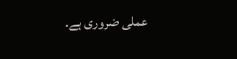عملی ضروری ہے۔